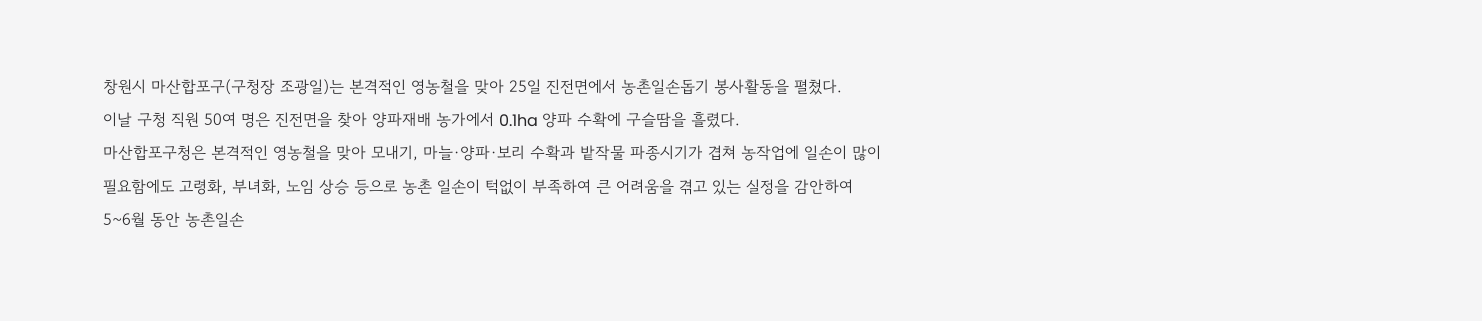창원시 마산합포구(구청장 조광일)는 본격적인 영농철을 맞아 25일 진전면에서 농촌일손돕기 봉사활동을 펼쳤다.
이날 구청 직원 50여 명은 진전면을 찾아 양파재배 농가에서 0.1ha 양파 수확에 구슬땀을 흘렸다.
마산합포구청은 본격적인 영농철을 맞아 모내기, 마늘·양파·보리 수확과 밭작물 파종시기가 겹쳐 농작업에 일손이 많이 필요함에도 고령화, 부녀화, 노임 상승 등으로 농촌 일손이 턱없이 부족하여 큰 어려움을 겪고 있는 실정을 감안하여 5~6월 동안 농촌일손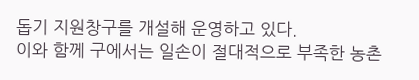돕기 지원창구를 개설해 운영하고 있다.
이와 함께 구에서는 일손이 절대적으로 부족한 농촌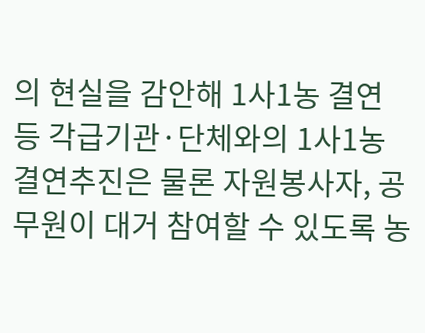의 현실을 감안해 1사1농 결연 등 각급기관·단체와의 1사1농 결연추진은 물론 자원봉사자, 공무원이 대거 참여할 수 있도록 농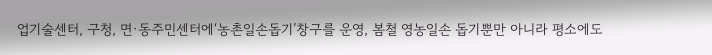업기술센터, 구청, 면·동주민센터에‘농촌일손돕기’창구를 운영, 봄철 영농일손 돕기뿐만 아니라 평소에도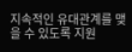지속적인 유대관계를 맺을 수 있도록 지원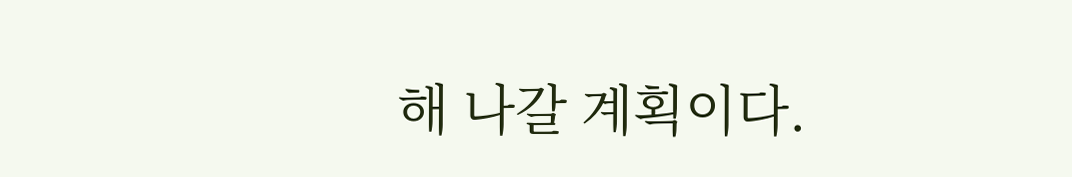해 나갈 계획이다.